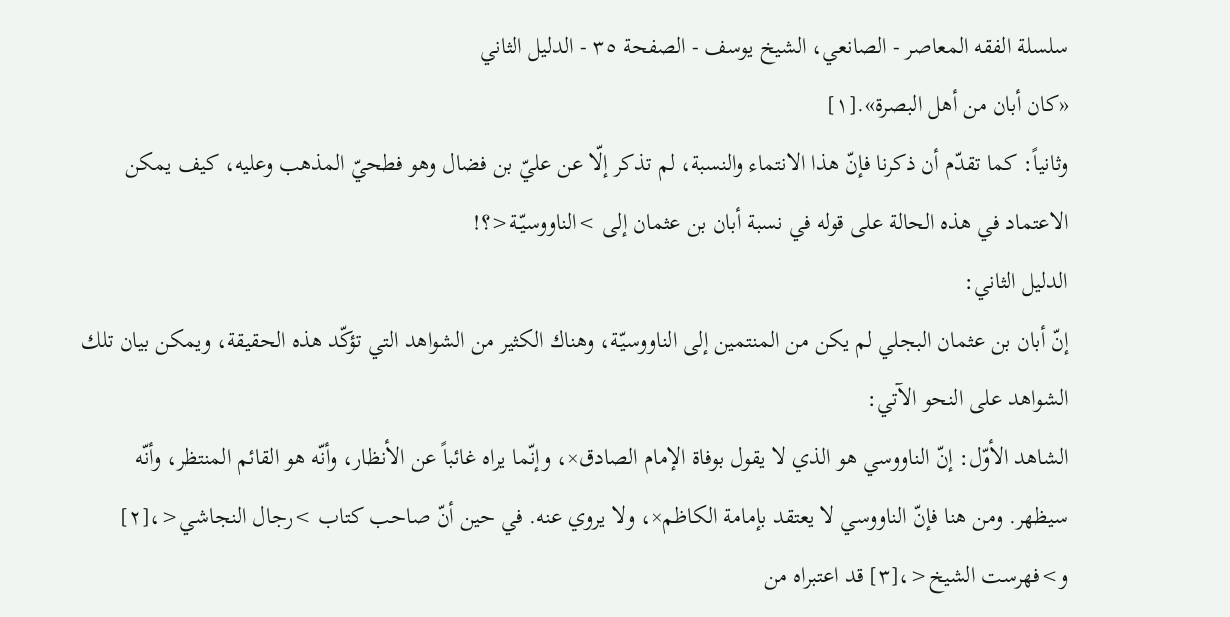سلسلة الفقه المعاصر - الصانعي، الشيخ يوسف - الصفحة ٣٥ - الدليل الثاني
«كان أبان من أهل البصرة».[١]
وثانياً: كما تقدّم أن ذكرنا فإنّ هذا الانتماء والنسبة، لم تذكر إلّا عن عليّ بن فضال وهو فطحيّ المذهب وعليه، كيف يمكن الاعتماد في هذه الحالة على قوله في نسبة أبان بن عثمان إلى >الناووسيّـة<؟!
الدليل الثاني:
إنّ أبان بن عثمان البجلي لم يكن من المنتمين إلى الناووسيّـة، وهناك الكثير من الشواهد التي تؤكّد هذه الحقيقة، ويمكن بيان تلك الشواهد على النحو الآتي:
الشاهد الأوّل: إنّ الناووسي هو الذي لا يقول بوفاة الإمام الصادق×، وإنّما يراه غائباً عن الأنظار، وأنّه هو القائم المنتظر، وأنّه سيظهر. ومن هنا فإنّ الناووسي لا يعتقد بإمامة الكاظم×، ولا يروي عنه. في حين أنّ صاحب كتاب >رجال النجاشي<،[٢] و>فهرست الشيخ<،[٣] قد اعتبراه من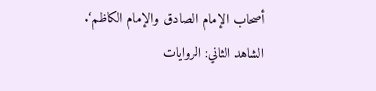أصحاب الإمام الصادق والإمام الكاظم‘.
الشاهد الثاني: الروايات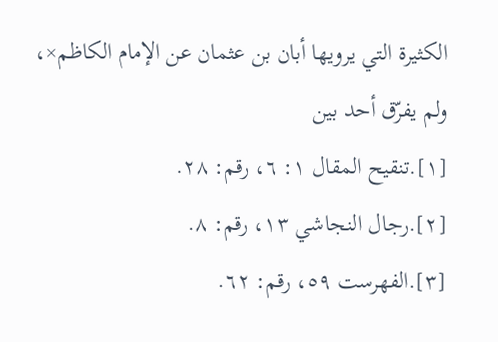الكثيرة التي يرويها أبان بن عثمان عن الإمام الكاظم×، ولم يفرّق أحد بين
[١].تنقيح المقال ١: ٦، رقم: ٢٨.
[٢].رجال النجاشي ١٣، رقم: ٨.
[٣].الفهرست ٥٩، رقم: ٦٢.